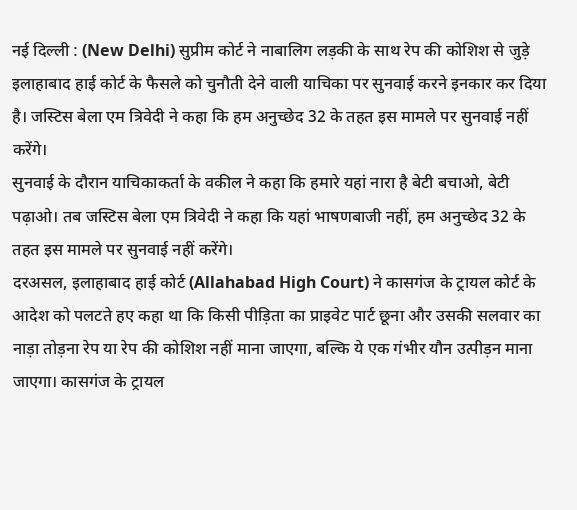नई दिल्ली : (New Delhi) सुप्रीम कोर्ट ने नाबालिग लड़की के साथ रेप की कोशिश से जुड़े इलाहाबाद हाई कोर्ट के फैसले को चुनौती देने वाली याचिका पर सुनवाई करने इनकार कर दिया है। जस्टिस बेला एम त्रिवेदी ने कहा कि हम अनुच्छेद 32 के तहत इस मामले पर सुनवाई नहीं करेंगे।
सुनवाई के दौरान याचिकाकर्ता के वकील ने कहा कि हमारे यहां नारा है बेटी बचाओ, बेटी पढ़ाओ। तब जस्टिस बेला एम त्रिवेदी ने कहा कि यहां भाषणबाजी नहीं, हम अनुच्छेद 32 के तहत इस मामले पर सुनवाई नहीं करेंगे।
दरअसल, इलाहाबाद हाई कोर्ट (Allahabad High Court) ने कासगंज के ट्रायल कोर्ट के आदेश को पलटते हए कहा था कि किसी पीड़िता का प्राइवेट पार्ट छूना और उसकी सलवार का नाड़ा तोड़ना रेप या रेप की कोशिश नहीं माना जाएगा, बल्कि ये एक गंभीर यौन उत्पीड़न माना जाएगा। कासगंज के ट्रायल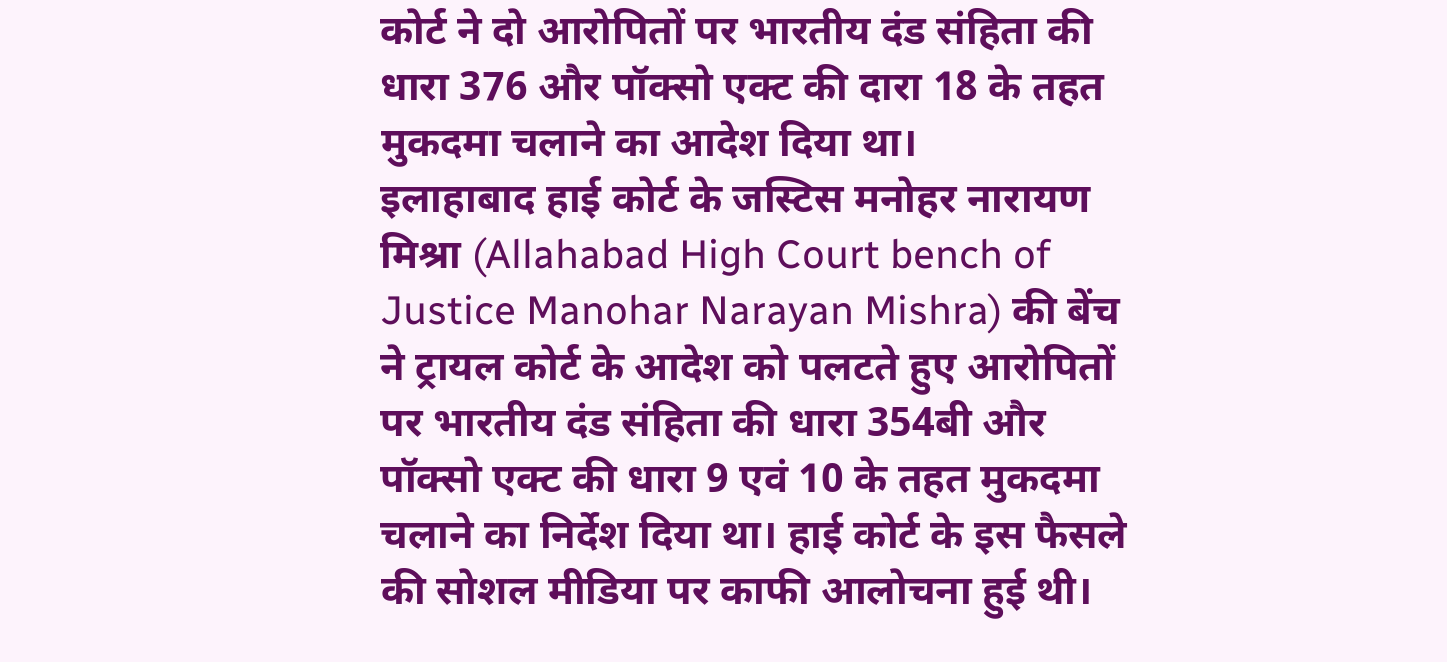कोर्ट ने दो आरोपितों पर भारतीय दंड संहिता की धारा 376 और पॉक्सो एक्ट की दारा 18 के तहत मुकदमा चलाने का आदेश दिया था।
इलाहाबाद हाई कोर्ट के जस्टिस मनोहर नारायण मिश्रा (Allahabad High Court bench of Justice Manohar Narayan Mishra) की बेंच ने ट्रायल कोर्ट के आदेश को पलटते हुए आरोपितों पर भारतीय दंड संहिता की धारा 354बी और पॉक्सो एक्ट की धारा 9 एवं 10 के तहत मुकदमा चलाने का निर्देश दिया था। हाई कोर्ट के इस फैसले की सोशल मीडिया पर काफी आलोचना हुई थी।